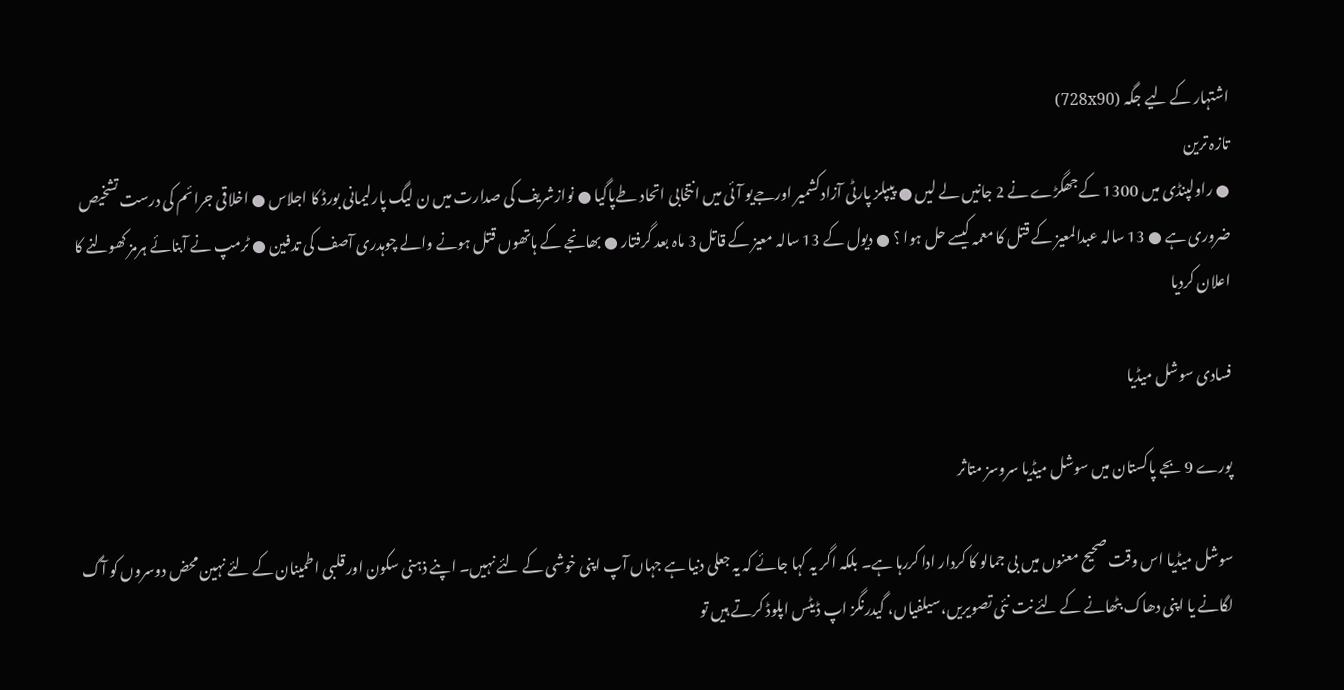اشتہار کے لیے جگہ (728x90)
تازہ ترین
● راولپنڈی میں 1300 کےجھگڑے نے 2 جانیں لے لیں ● پیپلز پارٹی آزادکشمیر اورجےیو آئی میں انتخابی اتحاد طےپاگیا ● نوازشریف کی صدارت میں ن لیگ پارلیمانی بورڈ کا اجلاس ● اخلاقی جرائم کی درست تشخیص ضروری ہے ● 13 سالہ عبدالمعیز کے قتل کا معمہ کیسے حل ہوا ؟ ● دیول کے 13 سالہ معیز کے قاتل 3 ماہ بعد گرفتار ● بھانجے کے ہاتھوں قتل ہونے والے چوہدری آصف کی تدفین ● ٹرمپ نے آبنائے ہرمز کھولنے کا اعلان کردیا

فسادی سوشل میڈیا

پورے 9 بجے پاکستان میں سوشل میڈیا سروسز متاثر

سوشل میڈیا اس وقت صحیح معنوں میں بی جمالو کا کردار ادا کررہا ہے۔ بلکہ اگر یہ کہا جائے کہ یہ جعلی دنیا ہے جہاں آپ اپنی خوشی کے لئے نہیں۔ اپنے ذہنی سکون اور قلبی اطمینان کے لئے نہین محض دوسروں کو آگ لگانے یا اپنی دھاک بٹھانے کے لئے نت نئی تصویریں،سیلفیاں، گیدرنگز اپ ڈیٹس اپلوڈ کرتے ہیں تو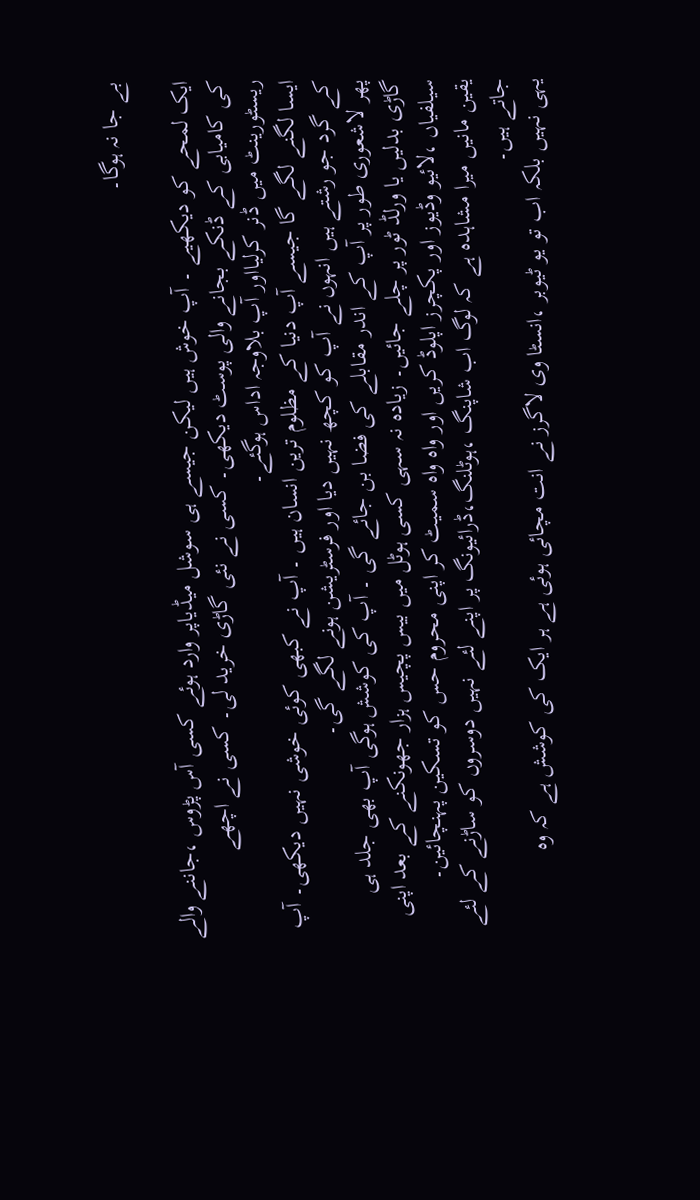بے جا نہ ہوگا۔

ایک لمحے کو دیکھیے ۔ آپ خوش ہیں لیکن جیسے ہی سوشل میڈیاپر وارد ہوئے کسی آس پڑوس ،جاننے والے کی کامیابی کے ڈنکے بجانے والی پوسٹ دیکھی۔ کسی نے نئی گاڑی خرید لی۔ کسی نے اچھے ریسٹورینٹ میں ڈنر کرلیااور آپ بلاوجہ اداس ہوگئے۔
ایسا لگنے لگے گا جیسے آپ دنیا کے مظلوم ترین انسان ہیں ۔ آپ نے کبھی کوئی خوشی نہیں دیکھی۔ آپ کے گرد جو رشتے ہیں انہوں نے آپ کو کچھ نہیں دیا اور فرسٹریشن ہونے لگے گی۔
پھر لاشعوری طور پر آپ کے اندر مقابلے کی فضا بن جائے گی ۔ آپ کی کوشش ہوگی آپ بھی جلد ہی گاڑی بدلیں یا ورلڈ ٹور پر چلے جائیں۔ زیادہ نہ سہی کسی ہوٹل میں بیس پچیس ہزار جھونکنے کے بعد اپنی سیلفیاں ،لائیو وڈیوز اور پکچرز اپلوڈ کریں اور واہ واہ سمیٹ کر اپنی محروم حس کو تسکین پہنچائین۔
یقین مانیں میرا مشاہدہ ہے کہ لوگ اب شاپنگ ،ہوٹلنگ،ڈرائیونگ پر اپنے لئے نہیں دوسروں کو ساڑنے کے لئے جاتے ہیں۔
یہی نہیں بلکہ اب تو یو ٹیوبر ،انسٹا وی لاگرز نے انت مچائی ہوئی ہے ہر ایک کی کوشش ہے کہ وہ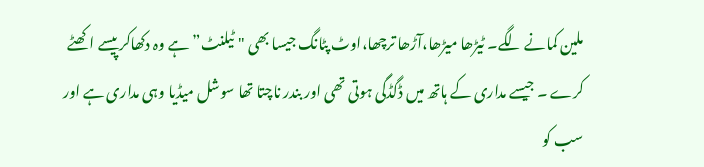ملین کمانے لگے۔ ٹیڑھا میڑھا،آڑھا ترچھا،اوٹ پٹانگ جیسا بھی "ٹیلنٹ”ہے وہ دکھاکر پیسے اکھٹے کرے ۔ جیسے مداری کے ہاتھ میں ڈگڈگی ہوتی تھی اور بندر ناچتا تھا سوشل میڈیا وہی مداری ہے اور سب کو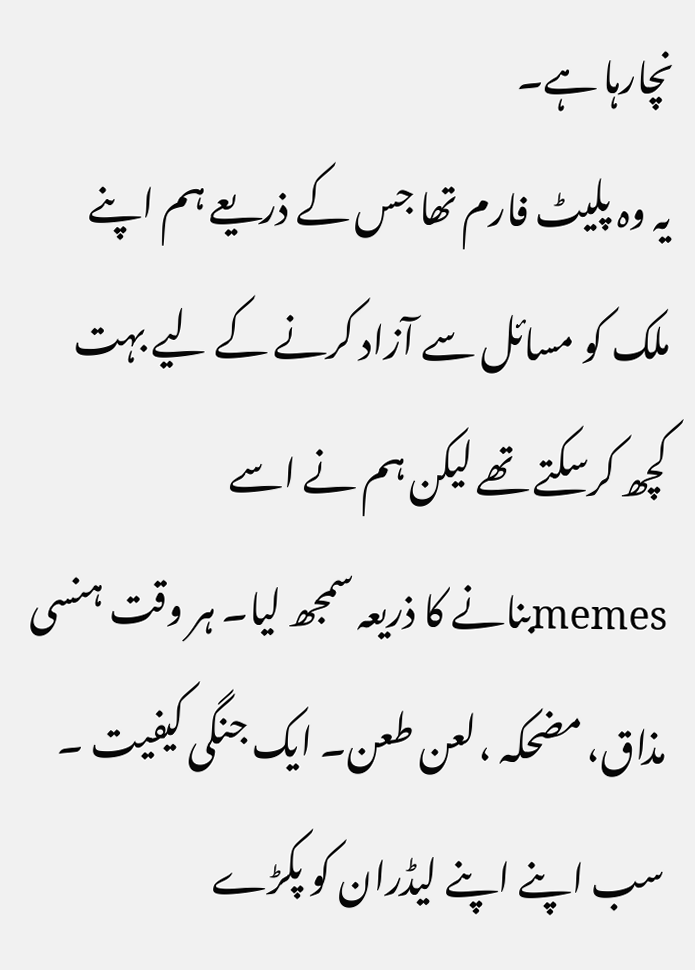نچارہا ہے۔
یہ وہ پلیٹ فارم تھا جس کے ذریعے ہم اپنے ملک کو مسائل سے آزاد کرنے کے لیے بہت کچھ کرسکتے تھے لیکن ہم نے اسے memesبنانے کا ذریعہ سمجھ لیا۔ ہر وقت ہنسی مذاق، مضحکہ ،لعن طعن۔ ایک جنگی کیفیت ۔ سب اپنے اپنے لیڈران کو پکڑے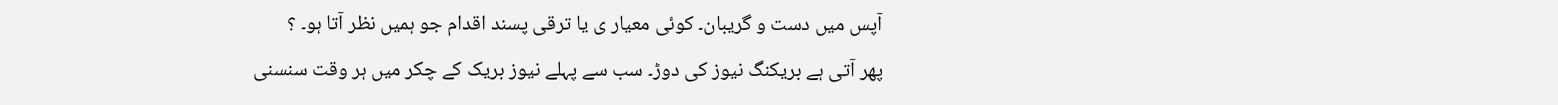آپس میں دست و گریبان۔ کوئی معیار ی یا ترقی پسند اقدام جو ہمیں نظر آتا ہو۔ ؟
پھر آتی ہے بریکنگ نیوز کی دوڑ۔ سب سے پہلے نیوز بریک کے چکر میں ہر وقت سنسنی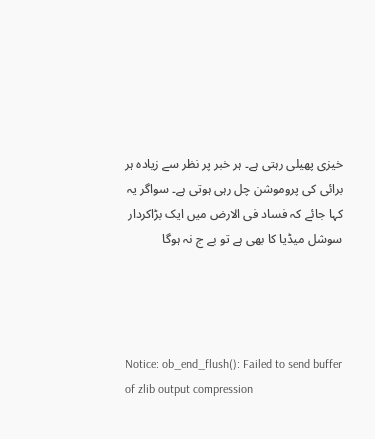خیزی پھیلی رہتی ہے۔ ہر خبر پر نظر سے زیادہ ہر برائی کی پروموشن چل رہی ہوتی ہے۔ سواگر یہ کہا جائے کہ فساد فی الارض میں ایک بڑاکردار سوشل میڈیا کا بھی ہے تو بے ج نہ ہوگا




Notice: ob_end_flush(): Failed to send buffer of zlib output compression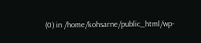(0) in /home/kohsarne/public_html/wp-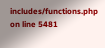includes/functions.php on line 5481